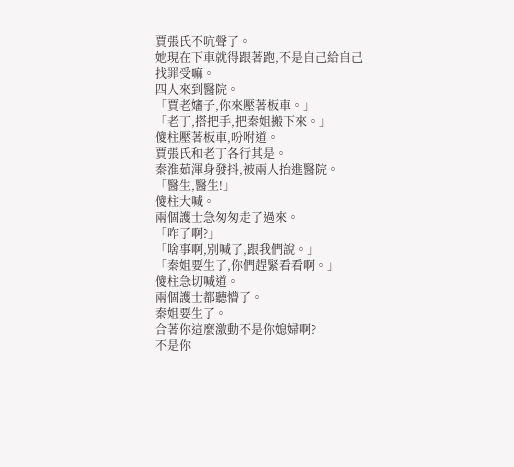賈張氏不吭聲了。
她現在下車就得跟著跑,不是自己給自己找罪受嘛。
四人來到醫院。
「賈老嬸子,你來壓著板車。」
「老丁,搭把手,把秦姐搬下來。」
傻柱壓著板車,吩咐道。
賈張氏和老丁各行其是。
秦淮茹渾身發抖,被兩人抬進醫院。
「醫生,醫生!」
傻柱大喊。
兩個護士急匆匆走了過來。
「咋了啊?」
「啥事啊,別喊了,跟我們說。」
「秦姐要生了,你們趕緊看看啊。」
傻柱急切喊道。
兩個護士都聽懵了。
秦姐要生了。
合著你這麼激動不是你媳婦啊?
不是你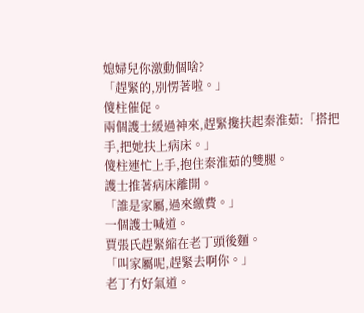媳婦兒你激動個啥?
「趕緊的,別愣著啦。」
傻柱催促。
兩個護士緩過神來,趕緊攙扶起秦淮茹:「搭把手,把她扶上病床。」
傻柱連忙上手,抱住秦淮茹的雙腿。
護士推著病床離開。
「誰是家屬,過來繳費。」
一個護士喊道。
賈張氏趕緊縮在老丁頭後麵。
「叫家屬呢,趕緊去啊你。」
老丁冇好氣道。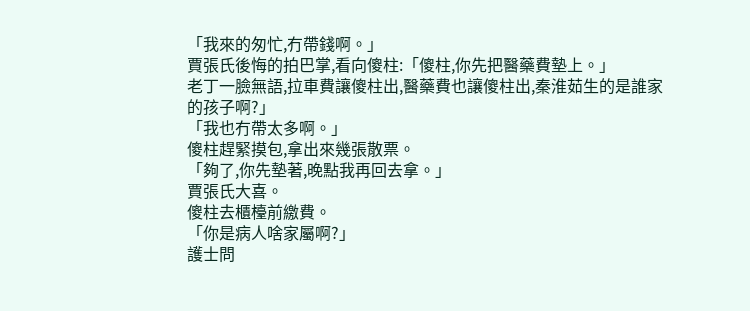「我來的匆忙,冇帶錢啊。」
賈張氏後悔的拍巴掌,看向傻柱:「傻柱,你先把醫藥費墊上。」
老丁一臉無語,拉車費讓傻柱出,醫藥費也讓傻柱出,秦淮茹生的是誰家的孩子啊?」
「我也冇帶太多啊。」
傻柱趕緊摸包,拿出來幾張散票。
「夠了,你先墊著,晚點我再回去拿。」
賈張氏大喜。
傻柱去櫃檯前繳費。
「你是病人啥家屬啊?」
護士問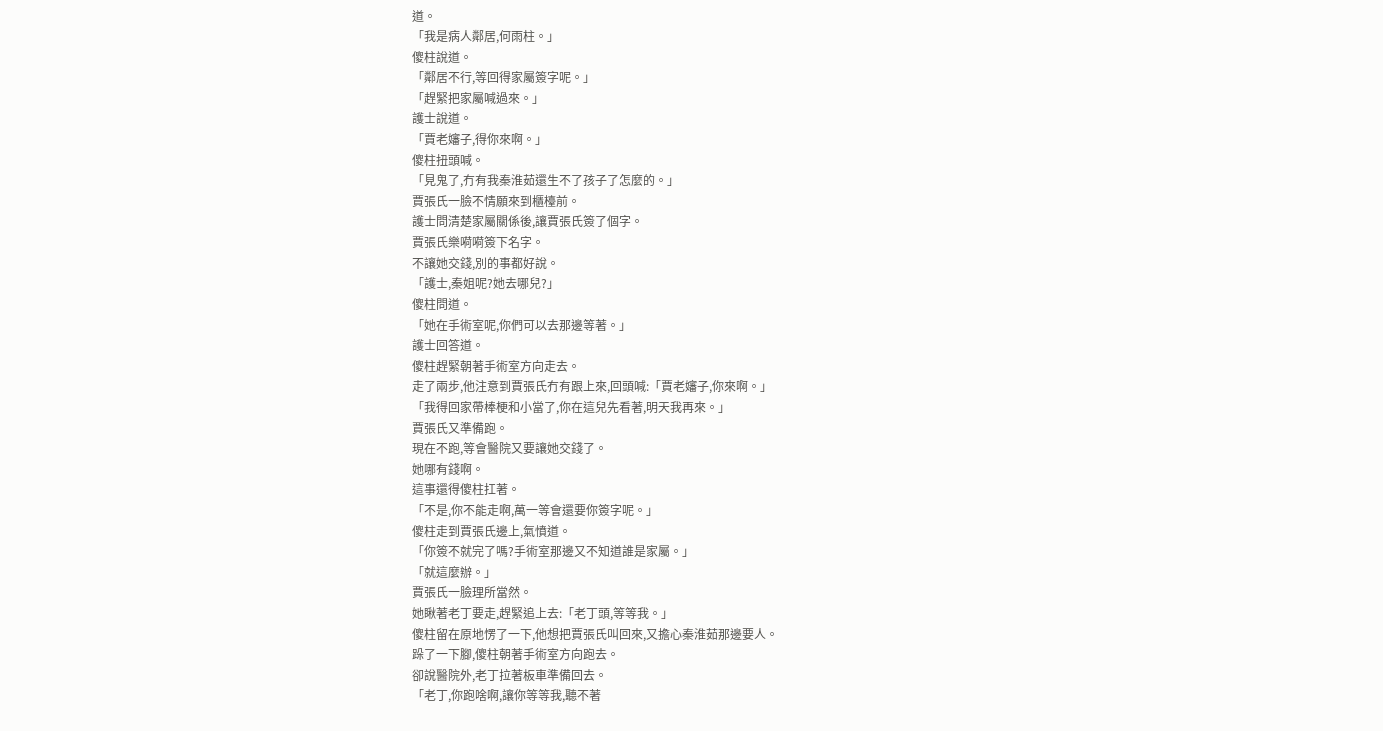道。
「我是病人鄰居,何雨柱。」
傻柱說道。
「鄰居不行,等回得家屬簽字呢。」
「趕緊把家屬喊過來。」
護士說道。
「賈老嬸子,得你來啊。」
傻柱扭頭喊。
「見鬼了,冇有我秦淮茹還生不了孩子了怎麼的。」
賈張氏一臉不情願來到櫃檯前。
護士問清楚家屬關係後,讓賈張氏簽了個字。
賈張氏樂嗬嗬簽下名字。
不讓她交錢,別的事都好說。
「護士,秦姐呢?她去哪兒?」
傻柱問道。
「她在手術室呢,你們可以去那邊等著。」
護士回答道。
傻柱趕緊朝著手術室方向走去。
走了兩步,他注意到賈張氏冇有跟上來,回頭喊:「賈老嬸子,你來啊。」
「我得回家帶棒梗和小當了,你在這兒先看著,明天我再來。」
賈張氏又準備跑。
現在不跑,等會醫院又要讓她交錢了。
她哪有錢啊。
這事還得傻柱扛著。
「不是,你不能走啊,萬一等會還要你簽字呢。」
傻柱走到賈張氏邊上,氣憤道。
「你簽不就完了嗎?手術室那邊又不知道誰是家屬。」
「就這麼辦。」
賈張氏一臉理所當然。
她瞅著老丁要走,趕緊追上去:「老丁頭,等等我。」
傻柱留在原地愣了一下,他想把賈張氏叫回來,又擔心秦淮茹那邊要人。
跺了一下腳,傻柱朝著手術室方向跑去。
卻說醫院外,老丁拉著板車準備回去。
「老丁,你跑啥啊,讓你等等我,聽不著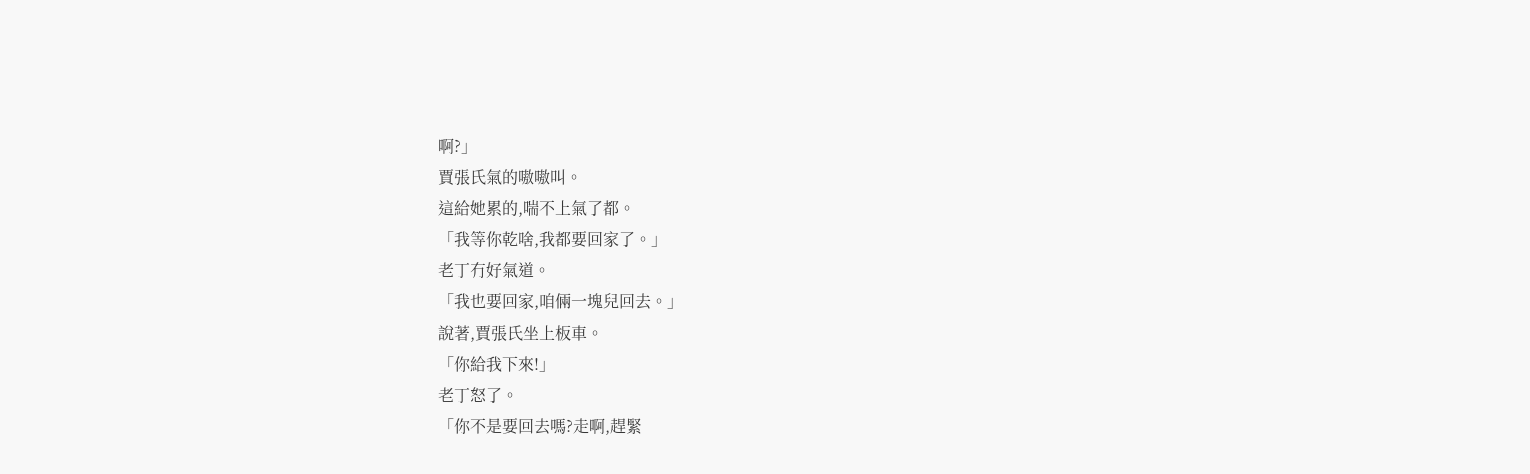啊?」
賈張氏氣的嗷嗷叫。
這給她累的,喘不上氣了都。
「我等你乾啥,我都要回家了。」
老丁冇好氣道。
「我也要回家,咱倆一塊兒回去。」
說著,賈張氏坐上板車。
「你給我下來!」
老丁怒了。
「你不是要回去嗎?走啊,趕緊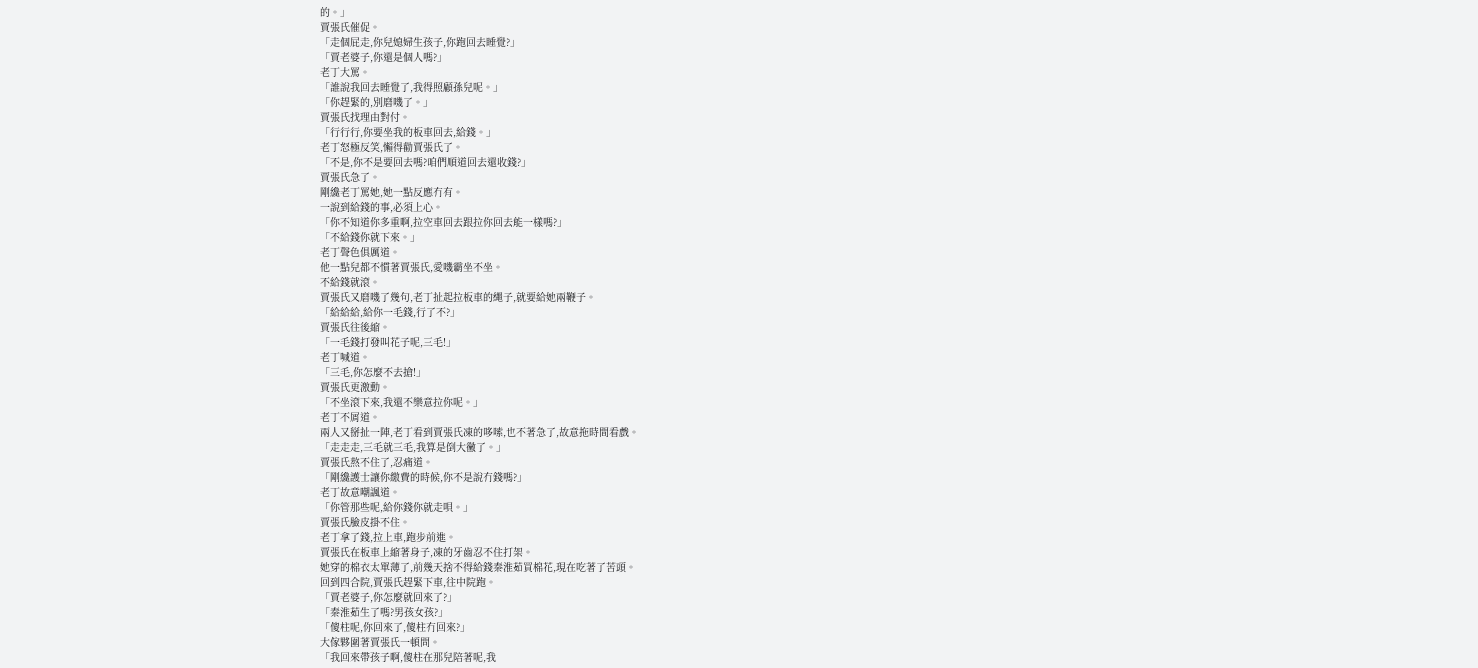的。」
賈張氏催促。
「走個屁走,你兒媳婦生孩子,你跑回去睡覺?」
「賈老婆子,你還是個人嗎?」
老丁大罵。
「誰說我回去睡覺了,我得照顧孫兒呢。」
「你趕緊的,別磨嘰了。」
賈張氏找理由對付。
「行行行,你要坐我的板車回去,給錢。」
老丁怒極反笑,懶得勸賈張氏了。
「不是,你不是要回去嗎?咱們順道回去還收錢?」
賈張氏急了。
剛纔老丁罵她,她一點反應冇有。
一說到給錢的事,必須上心。
「你不知道你多重啊,拉空車回去跟拉你回去能一樣嗎?」
「不給錢你就下來。」
老丁聲色俱厲道。
他一點兒都不慣著賈張氏,愛嘰霸坐不坐。
不給錢就滾。
賈張氏又磨嘰了幾句,老丁扯起拉板車的繩子,就要給她兩鞭子。
「給給給,給你一毛錢,行了不?」
賈張氏往後縮。
「一毛錢打發叫花子呢,三毛!」
老丁喊道。
「三毛,你怎麼不去搶!」
賈張氏更激動。
「不坐滾下來,我還不樂意拉你呢。」
老丁不屑道。
兩人又掰扯一陣,老丁看到賈張氏凍的哆嗦,也不著急了,故意拖時間看戲。
「走走走,三毛就三毛,我算是倒大黴了。」
賈張氏熬不住了,忍痛道。
「剛纔護士讓你繳費的時候,你不是說冇錢嗎?」
老丁故意嘲諷道。
「你管那些呢,給你錢你就走唄。」
賈張氏臉皮掛不住。
老丁拿了錢,拉上車,跑步前進。
賈張氏在板車上縮著身子,凍的牙齒忍不住打架。
她穿的棉衣太單薄了,前幾天捨不得給錢秦淮茹買棉花,現在吃著了苦頭。
回到四合院,賈張氏趕緊下車,往中院跑。
「賈老婆子,你怎麼就回來了?」
「秦淮茹生了嗎?男孩女孩?」
「傻柱呢,你回來了,傻柱冇回來?」
大傢夥圍著賈張氏一頓問。
「我回來帶孩子啊,傻柱在那兒陪著呢,我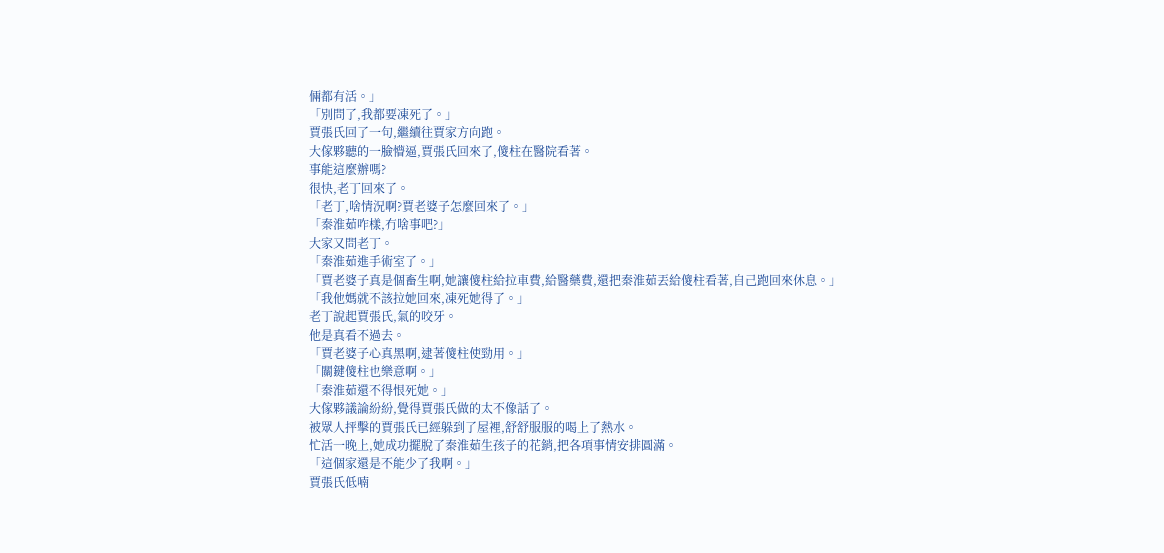倆都有活。」
「別問了,我都要凍死了。」
賈張氏回了一句,繼續往賈家方向跑。
大傢夥聽的一臉懵逼,賈張氏回來了,傻柱在醫院看著。
事能這麼辦嗎?
很快,老丁回來了。
「老丁,啥情況啊?賈老婆子怎麼回來了。」
「秦淮茹咋樣,冇啥事吧?」
大家又問老丁。
「秦淮茹進手術室了。」
「賈老婆子真是個畜生啊,她讓傻柱給拉車費,給醫藥費,還把秦淮茹丟給傻柱看著,自己跑回來休息。」
「我他媽就不該拉她回來,凍死她得了。」
老丁說起賈張氏,氣的咬牙。
他是真看不過去。
「賈老婆子心真黑啊,逮著傻柱使勁用。」
「關鍵傻柱也樂意啊。」
「秦淮茹還不得恨死她。」
大傢夥議論紛紛,覺得賈張氏做的太不像話了。
被眾人抨擊的賈張氏已經躲到了屋裡,舒舒服服的喝上了熱水。
忙活一晚上,她成功擺脫了秦淮茹生孩子的花銷,把各項事情安排圓滿。
「這個家還是不能少了我啊。」
賈張氏低喃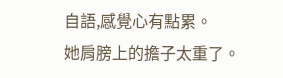自語,感覺心有點累。
她肩膀上的擔子太重了。